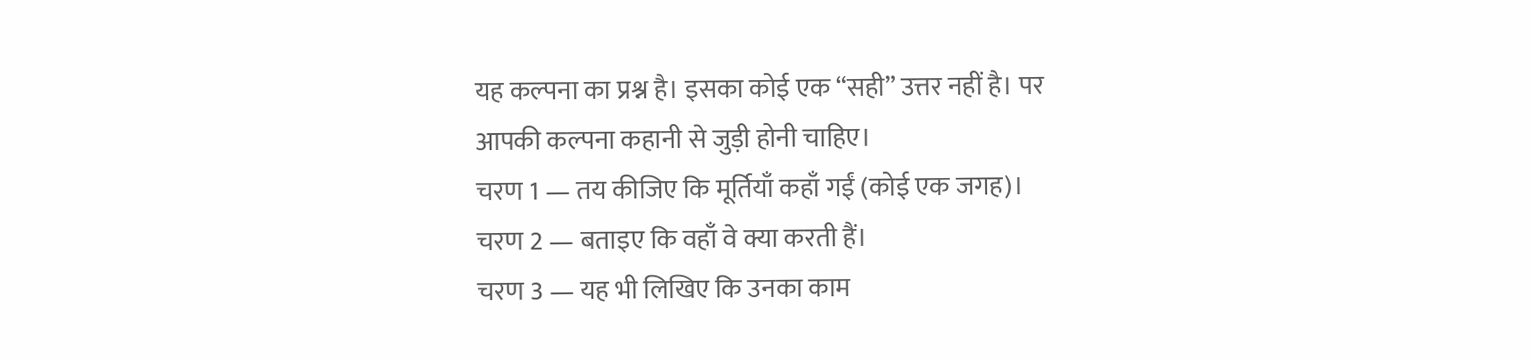यह कल्पना का प्रश्न है। इसका कोई एक “सही” उत्तर नहीं है। पर आपकी कल्पना कहानी से जुड़ी होनी चाहिए।
चरण 1 — तय कीजिए कि मूर्तियाँ कहाँ गईं (कोई एक जगह)।
चरण 2 — बताइए कि वहाँ वे क्या करती हैं।
चरण 3 — यह भी लिखिए कि उनका काम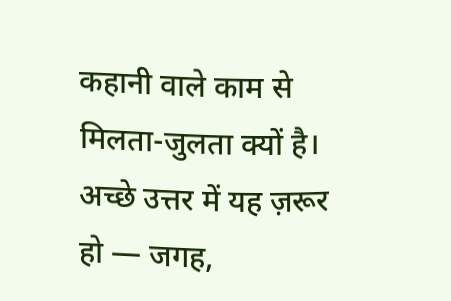कहानी वाले काम से मिलता-जुलता क्यों है।
अच्छे उत्तर में यह ज़रूर हो — जगह,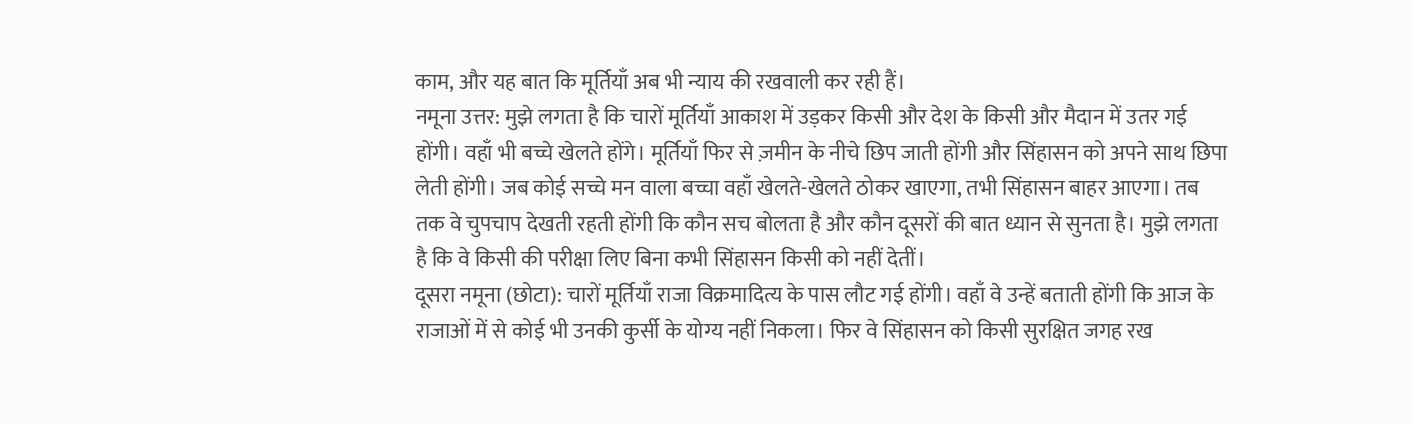काम, और यह बात कि मूर्तियाँ अब भी न्याय की रखवाली कर रही हैं।
नमूना उत्तर: मुझे लगता है कि चारों मूर्तियाँ आकाश में उड़कर किसी और देश के किसी और मैदान में उतर गई होंगी। वहाँ भी बच्चे खेलते होंगे। मूर्तियाँ फिर से ज़मीन के नीचे छिप जाती होंगी और सिंहासन को अपने साथ छिपा लेती होंगी। जब कोई सच्चे मन वाला बच्चा वहाँ खेलते-खेलते ठोकर खाएगा, तभी सिंहासन बाहर आएगा। तब तक वे चुपचाप देखती रहती होंगी कि कौन सच बोलता है और कौन दूसरों की बात ध्यान से सुनता है। मुझे लगता है कि वे किसी की परीक्षा लिए बिना कभी सिंहासन किसी को नहीं देतीं।
दूसरा नमूना (छोटा): चारों मूर्तियाँ राजा विक्रमादित्य के पास लौट गई होंगी। वहाँ वे उन्हें बताती होंगी कि आज के राजाओं में से कोई भी उनकी कुर्सी के योग्य नहीं निकला। फिर वे सिंहासन को किसी सुरक्षित जगह रख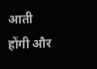आती होंगी और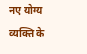नए योग्य व्यक्ति के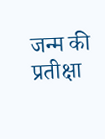जन्म की प्रतीक्षा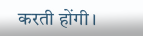करती होंगी।